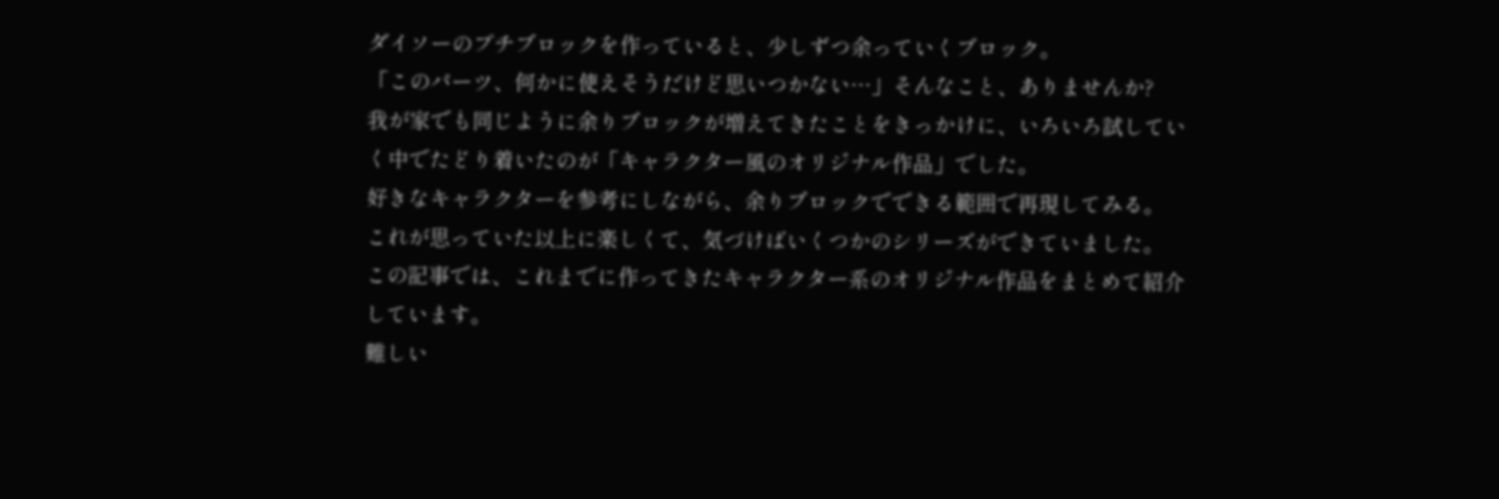ダイソーのプチブロックを作っていると、少しずつ余っていくブロック。
「このパーツ、何かに使えそうだけど思いつかない…」そんなこと、ありませんか?
我が家でも同じように余りブロックが増えてきたことをきっかけに、いろいろ試していく中でたどり着いたのが「キャラクター風のオリジナル作品」でした。
好きなキャラクターを参考にしながら、余りブロックでできる範囲で再現してみる。
これが思っていた以上に楽しくて、気づけばいくつかのシリーズができていました。
この記事では、これまでに作ってきたキャラクター系のオリジナル作品をまとめて紹介しています。
難しい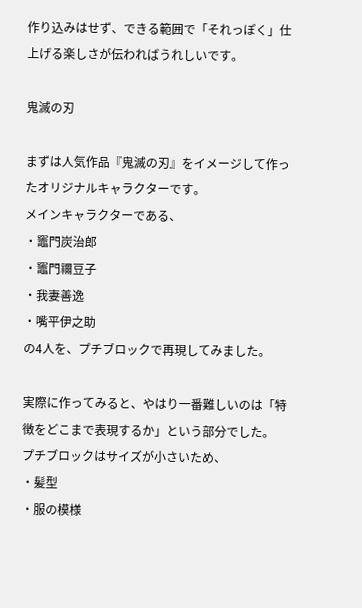作り込みはせず、できる範囲で「それっぽく」仕上げる楽しさが伝わればうれしいです。

鬼滅の刃

まずは人気作品『鬼滅の刃』をイメージして作ったオリジナルキャラクターです。
メインキャラクターである、
・竈門炭治郎
・竈門禰豆子
・我妻善逸
・嘴平伊之助
の4人を、プチブロックで再現してみました。

実際に作ってみると、やはり一番難しいのは「特徴をどこまで表現するか」という部分でした。
プチブロックはサイズが小さいため、
・髪型
・服の模様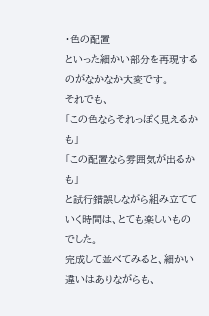・色の配置
といった細かい部分を再現するのがなかなか大変です。
それでも、
「この色ならそれっぽく見えるかも」
「この配置なら雰囲気が出るかも」
と試行錯誤しながら組み立てていく時間は、とても楽しいものでした。
完成して並べてみると、細かい違いはありながらも、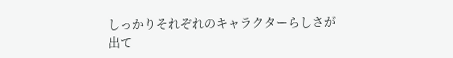しっかりそれぞれのキャラクターらしさが出て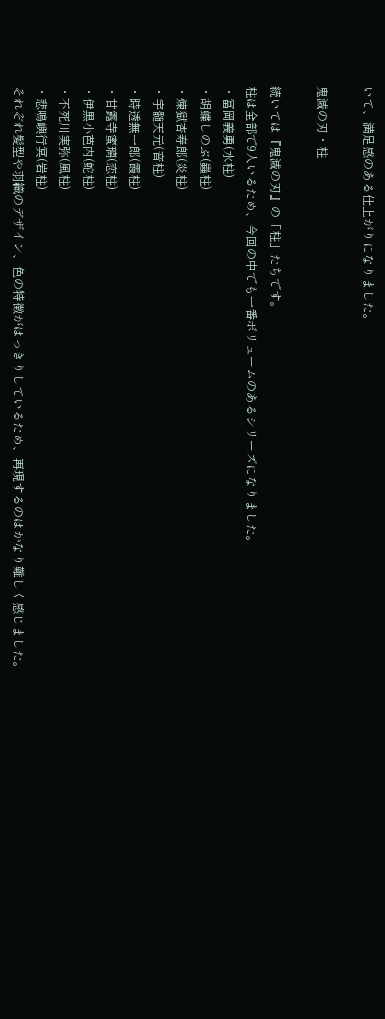いて、満足感のある仕上がりになりました。

鬼滅の刃・柱

続いては『鬼滅の刃』の「柱」たちです。
柱は全部で9人いるため、今回の中でも一番ボリュームのあるシリーズになりました。
・冨岡義勇(水柱)
・胡蝶しのぶ(蟲柱)
・煉獄杏寿郎(炎柱)
・宇髄天元(音柱)
・時透無一郎(霞柱)
・甘露寺蜜璃(恋柱)
・伊黒小芭内(蛇柱)
・不死川実弥(風柱)
・悲鳴嶼行冥(岩柱)
それぞれ髪型や羽織のデザイン、色の特徴がはっきりしているため、再現するのはかなり難しく感じました。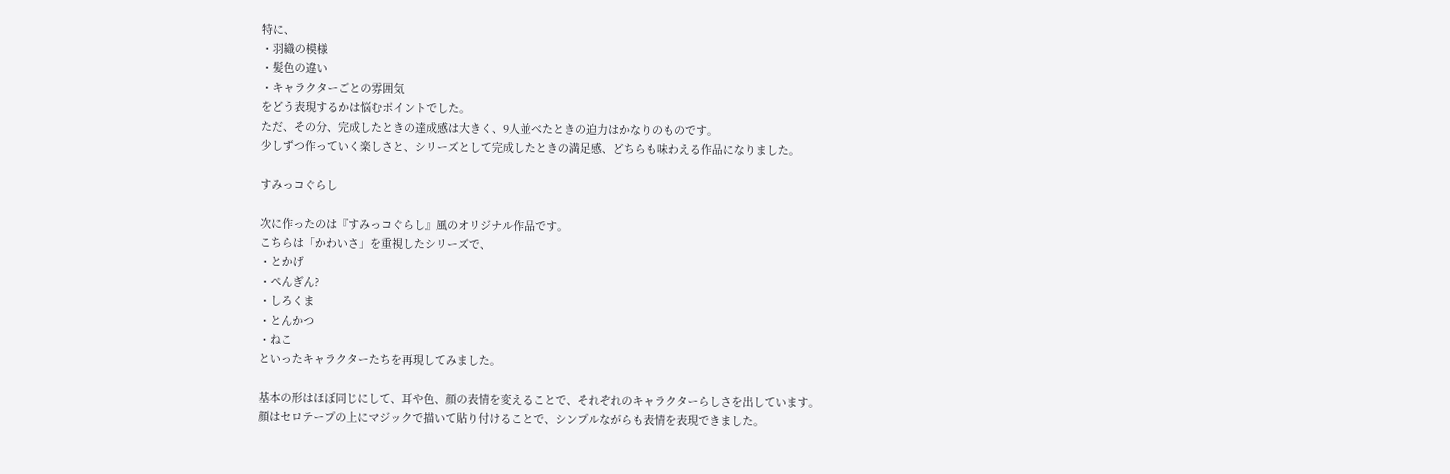特に、
・羽織の模様
・髪色の違い
・キャラクターごとの雰囲気
をどう表現するかは悩むポイントでした。
ただ、その分、完成したときの達成感は大きく、9人並べたときの迫力はかなりのものです。
少しずつ作っていく楽しさと、シリーズとして完成したときの満足感、どちらも味わえる作品になりました。

すみっコぐらし

次に作ったのは『すみっコぐらし』風のオリジナル作品です。
こちらは「かわいさ」を重視したシリーズで、
・とかげ
・ぺんぎん?
・しろくま
・とんかつ
・ねこ
といったキャラクターたちを再現してみました。

基本の形はほぼ同じにして、耳や色、顔の表情を変えることで、それぞれのキャラクターらしさを出しています。
顔はセロテープの上にマジックで描いて貼り付けることで、シンプルながらも表情を表現できました。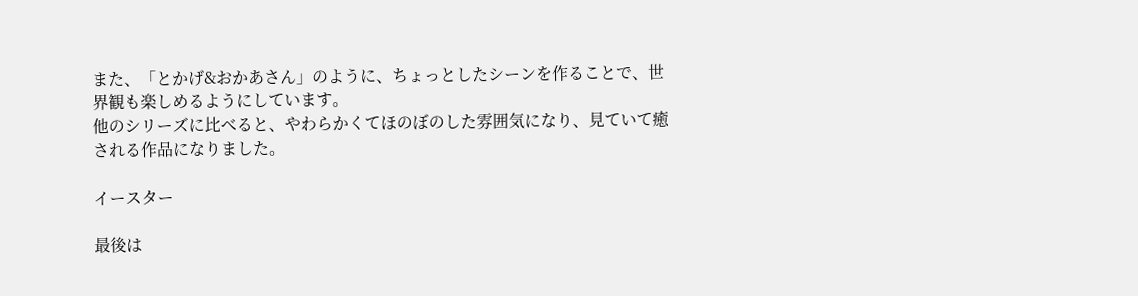また、「とかげ&おかあさん」のように、ちょっとしたシーンを作ることで、世界観も楽しめるようにしています。
他のシリーズに比べると、やわらかくてほのぼのした雰囲気になり、見ていて癒される作品になりました。

イースター

最後は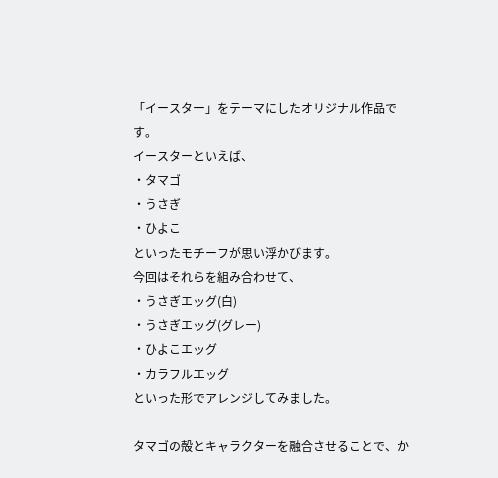「イースター」をテーマにしたオリジナル作品です。
イースターといえば、
・タマゴ
・うさぎ
・ひよこ
といったモチーフが思い浮かびます。
今回はそれらを組み合わせて、
・うさぎエッグ(白)
・うさぎエッグ(グレー)
・ひよこエッグ
・カラフルエッグ
といった形でアレンジしてみました。

タマゴの殻とキャラクターを融合させることで、か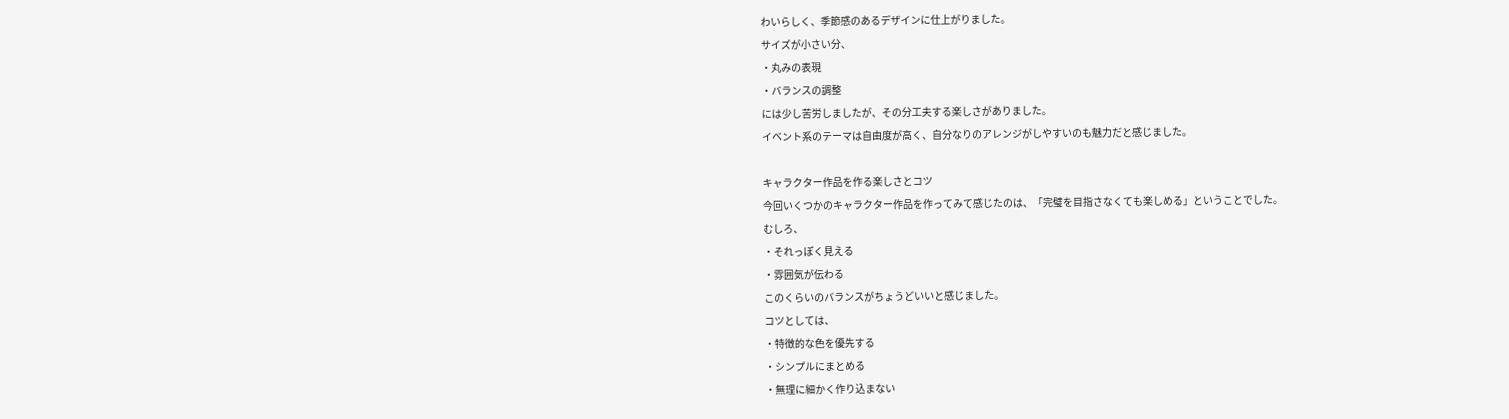わいらしく、季節感のあるデザインに仕上がりました。
サイズが小さい分、
・丸みの表現
・バランスの調整
には少し苦労しましたが、その分工夫する楽しさがありました。
イベント系のテーマは自由度が高く、自分なりのアレンジがしやすいのも魅力だと感じました。

キャラクター作品を作る楽しさとコツ
今回いくつかのキャラクター作品を作ってみて感じたのは、「完璧を目指さなくても楽しめる」ということでした。
むしろ、
・それっぽく見える
・雰囲気が伝わる
このくらいのバランスがちょうどいいと感じました。
コツとしては、
・特徴的な色を優先する
・シンプルにまとめる
・無理に細かく作り込まない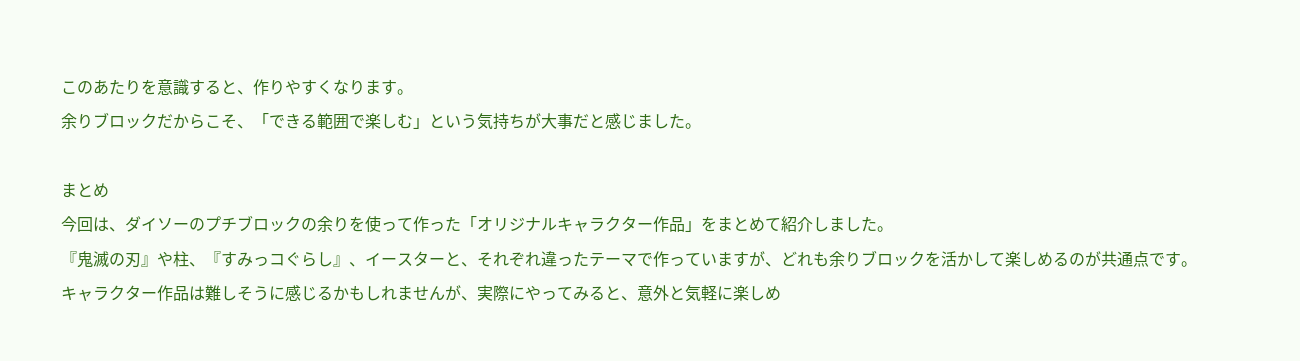このあたりを意識すると、作りやすくなります。
余りブロックだからこそ、「できる範囲で楽しむ」という気持ちが大事だと感じました。

まとめ
今回は、ダイソーのプチブロックの余りを使って作った「オリジナルキャラクター作品」をまとめて紹介しました。
『鬼滅の刃』や柱、『すみっコぐらし』、イースターと、それぞれ違ったテーマで作っていますが、どれも余りブロックを活かして楽しめるのが共通点です。
キャラクター作品は難しそうに感じるかもしれませんが、実際にやってみると、意外と気軽に楽しめ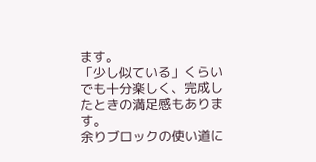ます。
「少し似ている」くらいでも十分楽しく、完成したときの満足感もあります。
余りブロックの使い道に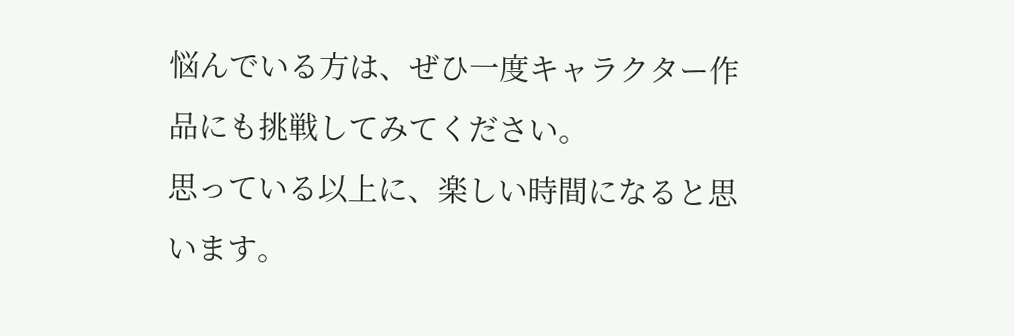悩んでいる方は、ぜひ一度キャラクター作品にも挑戦してみてください。
思っている以上に、楽しい時間になると思います。